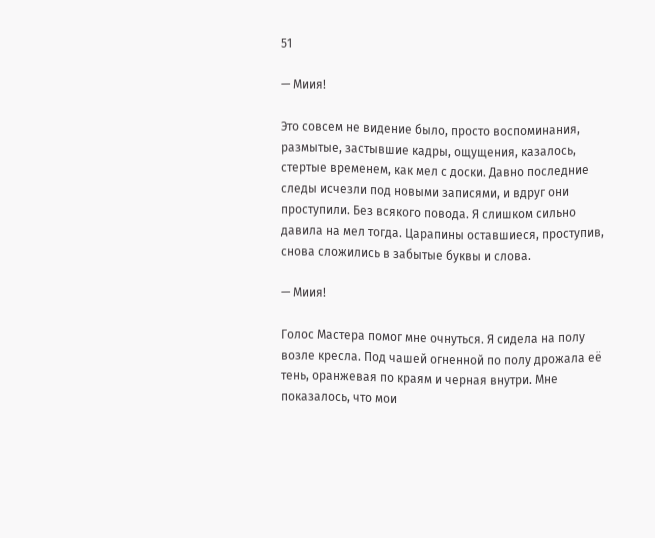51

— Миия!

Это совсем не видение было, просто воспоминания, размытые, застывшие кадры, ощущения, казалось, стертые временем, как мел с доски. Давно последние следы исчезли под новыми записями, и вдруг они проступили. Без всякого повода. Я слишком сильно давила на мел тогда. Царапины оставшиеся, проступив, снова сложились в забытые буквы и слова.

— Миия!

Голос Мастера помог мне очнуться. Я сидела на полу возле кресла. Под чашей огненной по полу дрожала её тень, оранжевая по краям и черная внутри. Мне показалось, что мои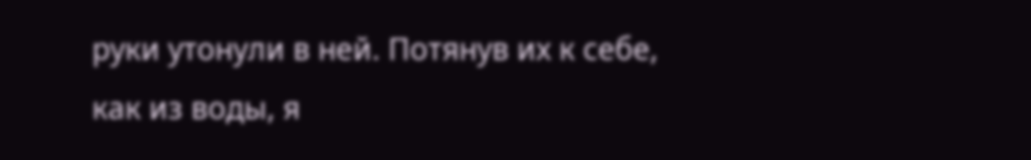руки утонули в ней. Потянув их к себе, как из воды, я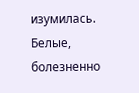изумилась. Белые, болезненно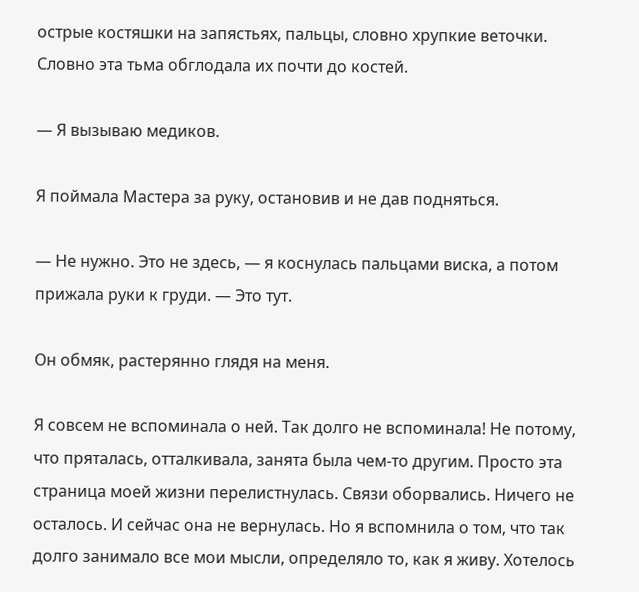острые костяшки на запястьях, пальцы, словно хрупкие веточки. Словно эта тьма обглодала их почти до костей.

— Я вызываю медиков.

Я поймала Мастера за руку, остановив и не дав подняться.

— Не нужно. Это не здесь, — я коснулась пальцами виска, а потом прижала руки к груди. — Это тут.

Он обмяк, растерянно глядя на меня.

Я совсем не вспоминала о ней. Так долго не вспоминала! Не потому, что пряталась, отталкивала, занята была чем-то другим. Просто эта страница моей жизни перелистнулась. Связи оборвались. Ничего не осталось. И сейчас она не вернулась. Но я вспомнила о том, что так долго занимало все мои мысли, определяло то, как я живу. Хотелось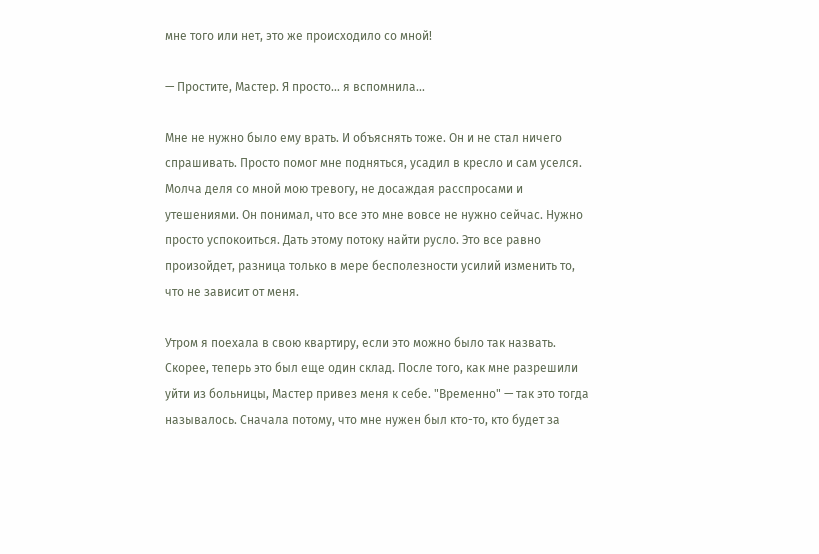мне того или нет, это же происходило со мной!

— Простите, Мастер. Я просто... я вспомнила...

Мне не нужно было ему врать. И объяснять тоже. Он и не стал ничего спрашивать. Просто помог мне подняться, усадил в кресло и сам уселся. Молча деля со мной мою тревогу, не досаждая расспросами и утешениями. Он понимал, что все это мне вовсе не нужно сейчас. Нужно просто успокоиться. Дать этому потоку найти русло. Это все равно произойдет, разница только в мере бесполезности усилий изменить то, что не зависит от меня.

Утром я поехала в свою квартиру, если это можно было так назвать. Скорее, теперь это был еще один склад. После того, как мне разрешили уйти из больницы, Мастер привез меня к себе. "Временно" — так это тогда называлось. Сначала потому, что мне нужен был кто-то, кто будет за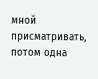мной присматривать, потом одна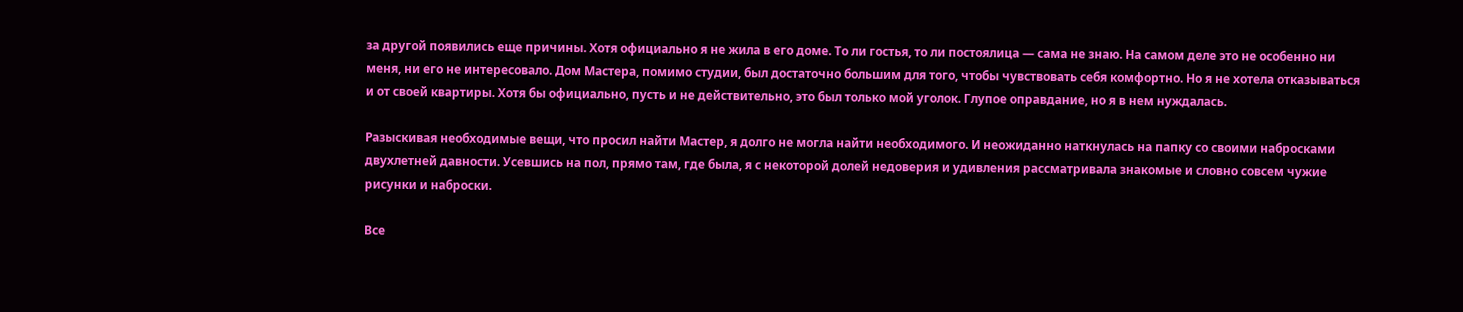за другой появились еще причины. Хотя официально я не жила в его доме. То ли гостья, то ли постоялица — сама не знаю. На самом деле это не особенно ни меня, ни его не интересовало. Дом Мастера, помимо студии, был достаточно большим для того, чтобы чувствовать себя комфортно. Но я не хотела отказываться и от своей квартиры. Хотя бы официально, пусть и не действительно, это был только мой уголок. Глупое оправдание, но я в нем нуждалась.

Разыскивая необходимые вещи, что просил найти Мастер, я долго не могла найти необходимого. И неожиданно наткнулась на папку со своими набросками двухлетней давности. Усевшись на пол, прямо там, где была, я с некоторой долей недоверия и удивления рассматривала знакомые и словно совсем чужие рисунки и наброски.

Все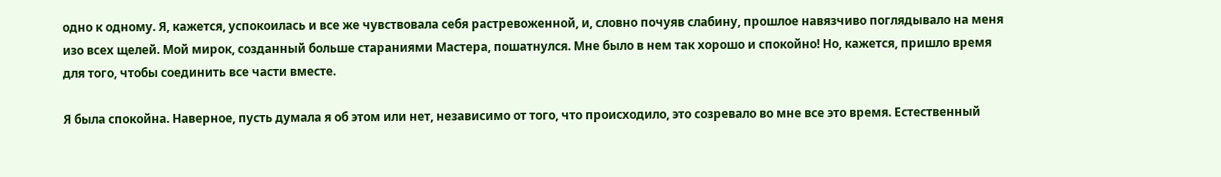одно к одному. Я, кажется, успокоилась и все же чувствовала себя растревоженной, и, словно почуяв слабину, прошлое навязчиво поглядывало на меня изо всех щелей. Мой мирок, созданный больше стараниями Мастера, пошатнулся. Мне было в нем так хорошо и спокойно! Но, кажется, пришло время для того, чтобы соединить все части вместе.

Я была спокойна. Наверное, пусть думала я об этом или нет, независимо от того, что происходило, это созревало во мне все это время. Естественный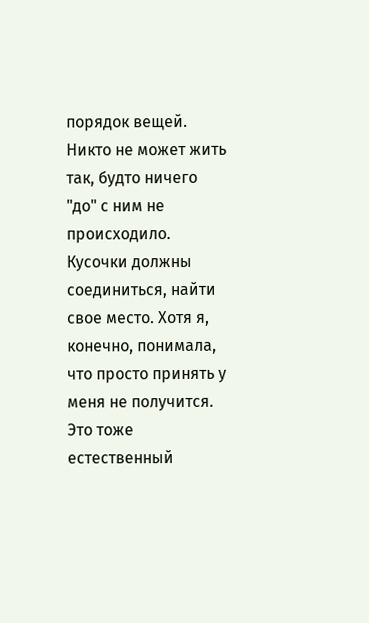порядок вещей. Никто не может жить так, будто ничего "до" с ним не происходило. Кусочки должны соединиться, найти свое место. Хотя я, конечно, понимала, что просто принять у меня не получится. Это тоже естественный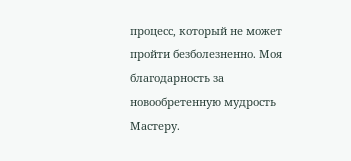процесс, который не может пройти безболезненно. Моя благодарность за новообретенную мудрость Мастеру.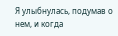Я улыбнулась, подумав о нем, и когда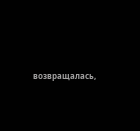возвращалась,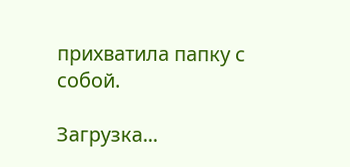прихватила папку с собой.

Загрузка...